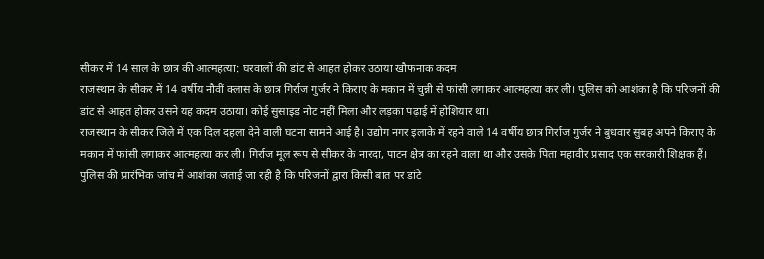सीकर में 14 साल के छात्र की आत्महत्या: घरवालों की डांट से आहत होकर उठाया खौफनाक कदम
राजस्थान के सीकर में 14 वर्षीय नौवीं क्लास के छात्र गिर्राज गुर्जर ने किराए के मकान में चुन्नी से फांसी लगाकर आत्महत्या कर ली। पुलिस को आशंका है कि परिजनों की डांट से आहत होकर उसने यह कदम उठाया। कोई सुसाइड नोट नहीं मिला और लड़का पढ़ाई में होशियार था।
राजस्थान के सीकर जिले में एक दिल दहला देने वाली घटना सामने आई है। उद्योग नगर इलाके में रहने वाले 14 वर्षीय छात्र गिर्राज गुर्जर ने बुधवार सुबह अपने किराए के मकान में फांसी लगाकर आत्महत्या कर ली। गिर्राज मूल रूप से सीकर के नारदा, पाटन क्षेत्र का रहने वाला था और उसके पिता महावीर प्रसाद एक सरकारी शिक्षक हैं। पुलिस की प्रारंभिक जांच में आशंका जताई जा रही है कि परिजनों द्वारा किसी बात पर डांटे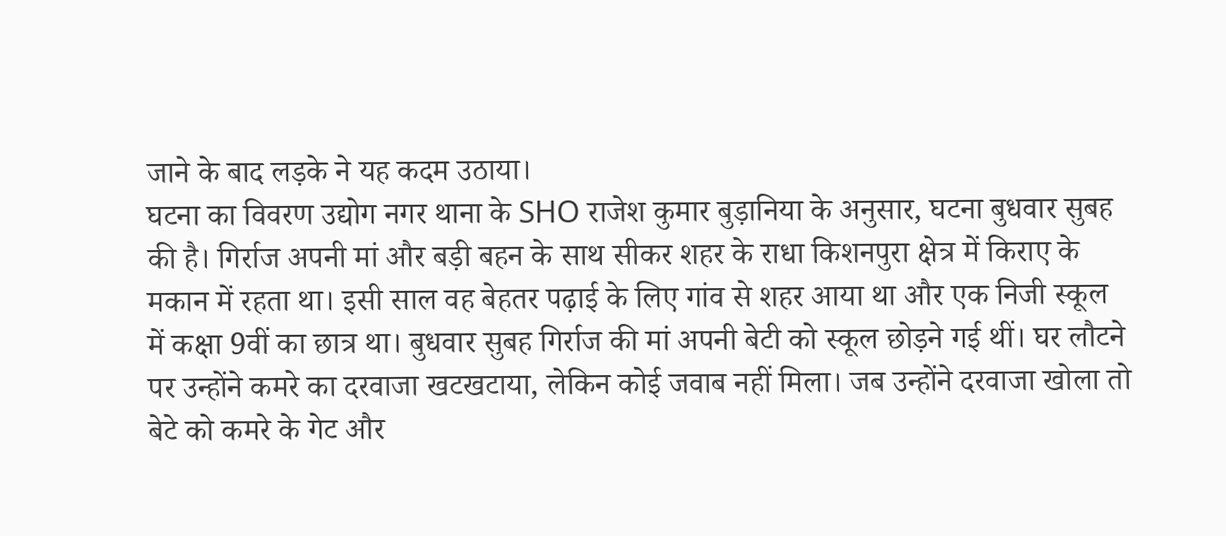जाने के बाद लड़के ने यह कदम उठाया।
घटना का विवरण उद्योग नगर थाना के SHO राजेश कुमार बुड़ानिया के अनुसार, घटना बुधवार सुबह की है। गिर्राज अपनी मां और बड़ी बहन के साथ सीकर शहर के राधा किशनपुरा क्षेत्र में किराए के मकान में रहता था। इसी साल वह बेहतर पढ़ाई के लिए गांव से शहर आया था और एक निजी स्कूल में कक्षा 9वीं का छात्र था। बुधवार सुबह गिर्राज की मां अपनी बेटी को स्कूल छोड़ने गई थीं। घर लौटने पर उन्होंने कमरे का दरवाजा खटखटाया, लेकिन कोई जवाब नहीं मिला। जब उन्होंने दरवाजा खोला तो बेटे को कमरे के गेट और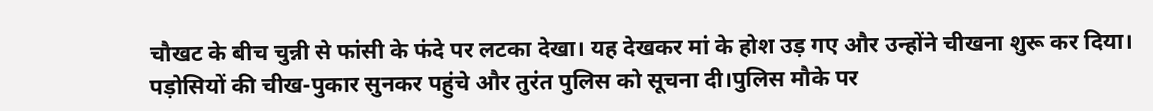चौखट के बीच चुन्नी से फांसी के फंदे पर लटका देखा। यह देखकर मां के होश उड़ गए और उन्होंने चीखना शुरू कर दिया। पड़ोसियों की चीख-पुकार सुनकर पहुंचे और तुरंत पुलिस को सूचना दी।पुलिस मौके पर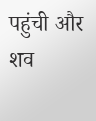पहुंची और शव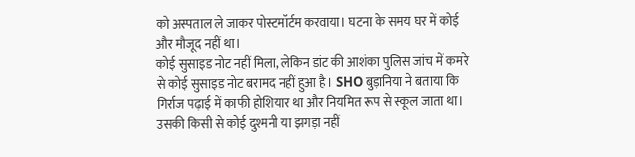को अस्पताल ले जाकर पोस्टमॉर्टम करवाया। घटना के समय घर में कोई और मौजूद नहीं था।
कोई सुसाइड नोट नहीं मिला, लेकिन डांट की आशंका पुलिस जांच में कमरे से कोई सुसाइड नोट बरामद नहीं हुआ है। SHO बुड़ानिया ने बताया कि गिर्राज पढ़ाई में काफी होशियार था और नियमित रूप से स्कूल जाता था। उसकी किसी से कोई दुश्मनी या झगड़ा नहीं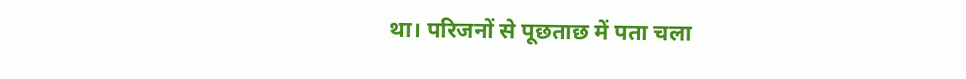था। परिजनों से पूछताछ में पता चला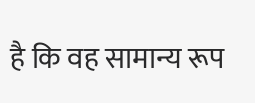है कि वह सामान्य रूप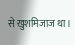से खुशमिजाज था।